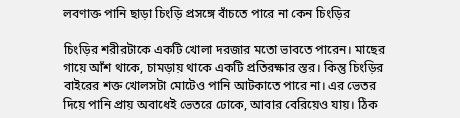লবণাক্ত পানি ছাড়া চিংড়ি প্রসঙ্গে বাঁচতে পারে না কেন চিংড়ির

চিংড়ির শরীরটাকে একটি খোলা দরজার মতো ভাবতে পারেন। মাছের গায়ে আঁশ থাকে, চামড়ায় থাকে একটি প্রতিরক্ষার স্তর। কিন্তু চিংড়ির বাইরের শক্ত খোলসটা মোটেও পানি আটকাতে পারে না। এর ভেতর দিয়ে পানি প্রায় অবাধেই ভেতরে ঢোকে, আবার বেরিয়েও যায়। ঠিক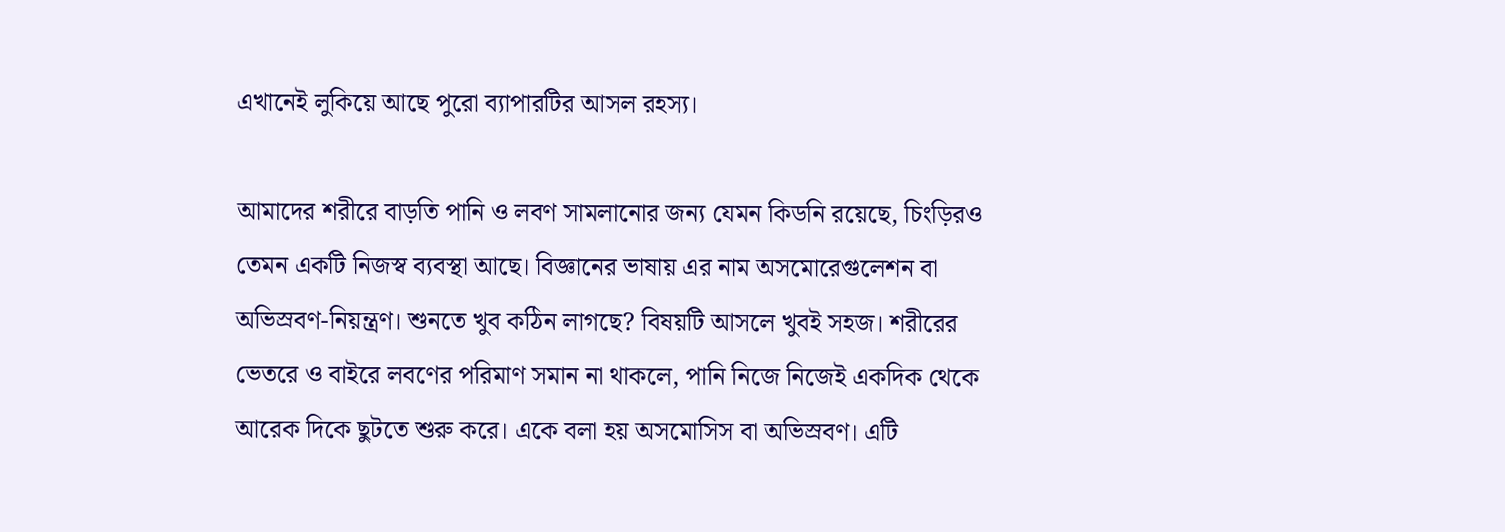এখানেই লুকিয়ে আছে পুরো ব্যাপারটির আসল রহস্য।

আমাদের শরীরে বাড়তি পানি ও লবণ সামলানোর জন্য যেমন কিডনি রয়েছে, চিংড়িরও তেমন একটি নিজস্ব ব্যবস্থা আছে। বিজ্ঞানের ভাষায় এর নাম অসমোরেগুলেশন বা অভিস্রবণ-নিয়ন্ত্রণ। শুনতে খুব কঠিন লাগছে? বিষয়টি আসলে খুবই সহজ। শরীরের ভেতরে ও বাইরে লবণের পরিমাণ সমান না থাকলে, পানি নিজে নিজেই একদিক থেকে আরেক দিকে ছুটতে শুরু করে। একে বলা হয় অসমোসিস বা অভিস্রবণ। এটি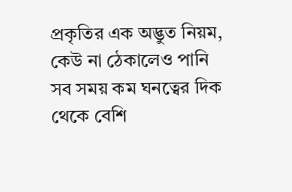প্রকৃতির এক অদ্ভুত নিয়ম, কেউ না ঠেকালেও পানি সব সময় কম ঘনত্বের দিক থেকে বেশি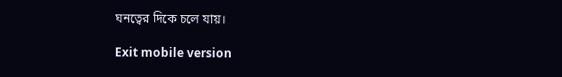ঘনত্বের দিকে চলে যায়।

Exit mobile version